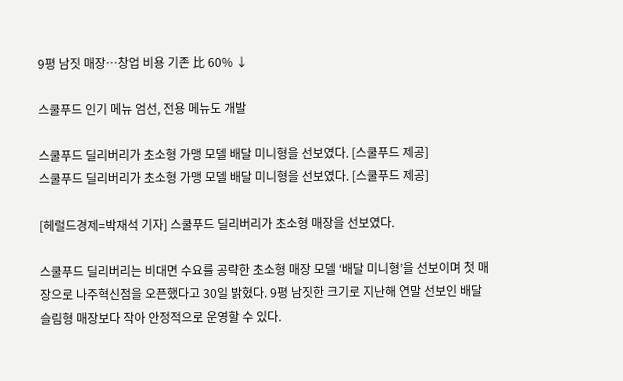9평 남짓 매장…창업 비용 기존 比 60% ↓

스쿨푸드 인기 메뉴 엄선, 전용 메뉴도 개발

스쿨푸드 딜리버리가 초소형 가맹 모델 배달 미니형을 선보였다. [스쿨푸드 제공]
스쿨푸드 딜리버리가 초소형 가맹 모델 배달 미니형을 선보였다. [스쿨푸드 제공]

[헤럴드경제=박재석 기자] 스쿨푸드 딜리버리가 초소형 매장을 선보였다.

스쿨푸드 딜리버리는 비대면 수요를 공략한 초소형 매장 모델 ‘배달 미니형’을 선보이며 첫 매장으로 나주혁신점을 오픈했다고 30일 밝혔다. 9평 남짓한 크기로 지난해 연말 선보인 배달 슬림형 매장보다 작아 안정적으로 운영할 수 있다.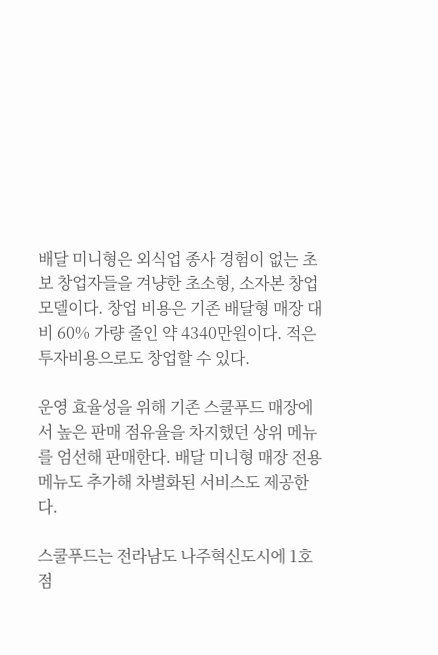배달 미니형은 외식업 종사 경험이 없는 초보 창업자들을 겨냥한 초소형, 소자본 창업 모델이다. 창업 비용은 기존 배달형 매장 대비 60% 가량 줄인 약 4340만원이다. 적은 투자비용으로도 창업할 수 있다.

운영 효율성을 위해 기존 스쿨푸드 매장에서 높은 판매 점유율을 차지했던 상위 메뉴를 엄선해 판매한다. 배달 미니형 매장 전용 메뉴도 추가해 차별화된 서비스도 제공한다.

스쿨푸드는 전라남도 나주혁신도시에 1호점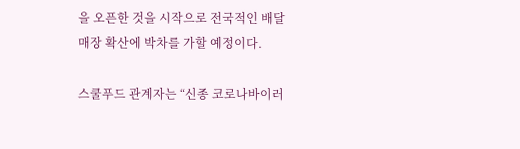을 오픈한 것을 시작으로 전국적인 배달 매장 확산에 박차를 가할 예정이다.

스쿨푸드 관계자는 “신종 코로나바이러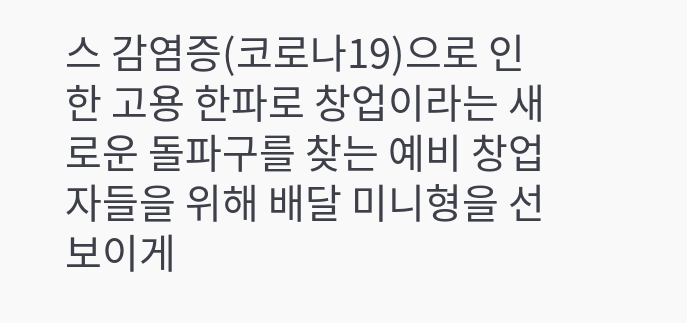스 감염증(코로나19)으로 인한 고용 한파로 창업이라는 새로운 돌파구를 찾는 예비 창업자들을 위해 배달 미니형을 선보이게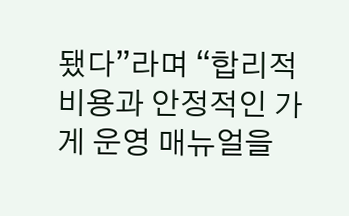됐다”라며 “합리적 비용과 안정적인 가게 운영 매뉴얼을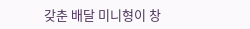갖춘 배달 미니형이 창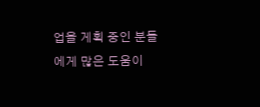업을 게획 중인 분들에게 많은 도움이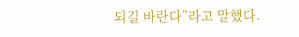되길 바란다”라고 말했다.